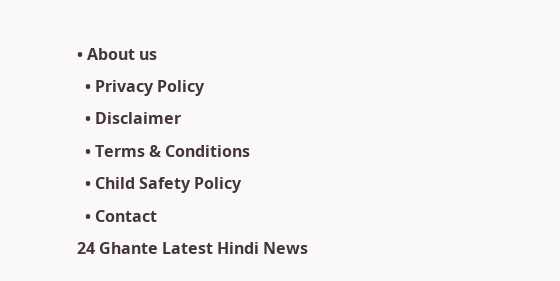• About us
  • Privacy Policy
  • Disclaimer
  • Terms & Conditions
  • Child Safety Policy
  • Contact
24 Ghante Latest Hindi News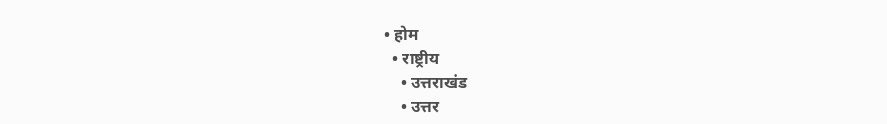• होम
  • राष्ट्रीय
    • उत्तराखंड
    • उत्तर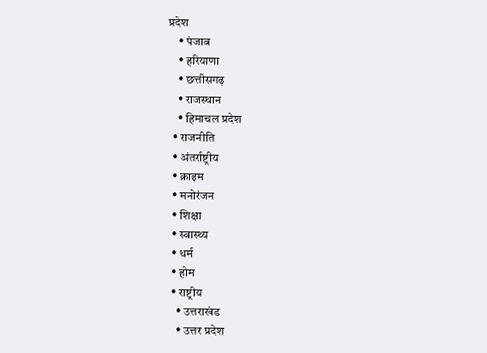प्रदेश
    • पंजाब
    • हरियाणा
    • छत्तीसगढ़
    • राजस्थान
    • हिमाचल प्रदेश
  • राजनीति
  • अंतर्राष्ट्रीय
  • क्राइम
  • मनोरंजन
  • शिक्षा
  • स्वास्थ्य
  • धर्म
  • होम
  • राष्ट्रीय
    • उत्तराखंड
    • उत्तर प्रदेश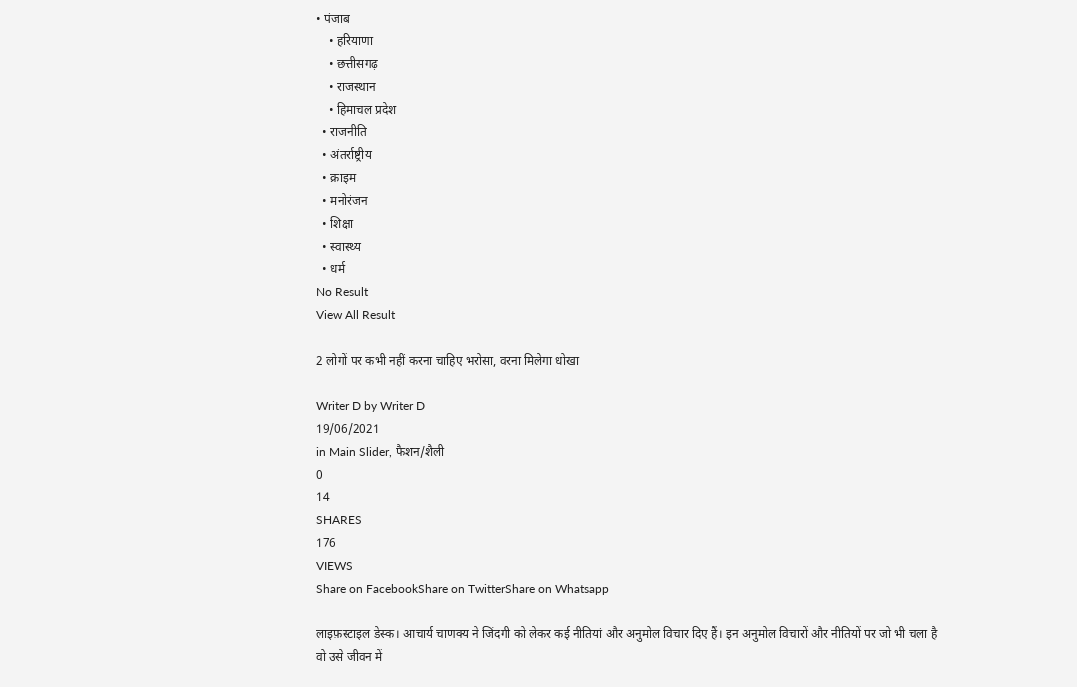• पंजाब
    • हरियाणा
    • छत्तीसगढ़
    • राजस्थान
    • हिमाचल प्रदेश
  • राजनीति
  • अंतर्राष्ट्रीय
  • क्राइम
  • मनोरंजन
  • शिक्षा
  • स्वास्थ्य
  • धर्म
No Result
View All Result

2 लोगों पर कभी नहीं करना चाहिए भरोसा, वरना मिलेगा धोखा

Writer D by Writer D
19/06/2021
in Main Slider, फैशन/शैली
0
14
SHARES
176
VIEWS
Share on FacebookShare on TwitterShare on Whatsapp

लाइफ़स्टाइल डेस्क। आचार्य चाणक्य ने जिंदगी को लेकर कई नीतियां और अनुमोल विचार दिए हैं। इन अनुमोल विचारों और नीतियों पर जो भी चला है वो उसे जीवन में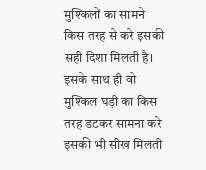मुश्किलों का सामने किस तरह से करे इसकी सही दिशा मिलती है। इसके साथ ही वो मुश्किल घड़ी का किस तरह डटकर सामना करे इसकी भी सीख मिलती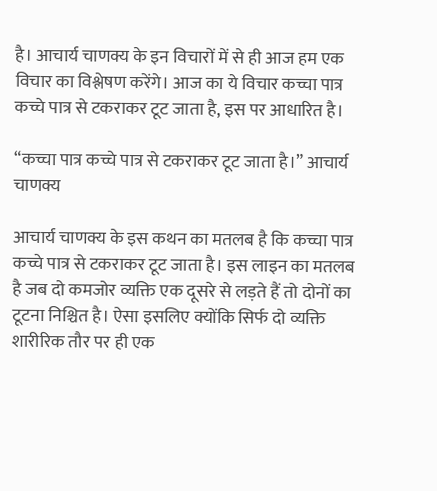है। आचार्य चाणक्य के इन विचारों में से ही आज हम एक विचार का विश्लेषण करेंगे। आज का ये विचार कच्चा पात्र कच्चे पात्र से टकराकर टूट जाता है, इस पर आधारित है।

“कच्चा पात्र कच्चे पात्र से टकराकर टूट जाता है।” आचार्य चाणक्य

आचार्य चाणक्य के इस कथन का मतलब है कि कच्चा पात्र कच्चे पात्र से टकराकर टूट जाता है। इस लाइन का मतलब है जब दो कमजोर व्यक्ति एक दूसरे से लड़ते हैं तो दोनों का टूटना निश्चित है। ऐसा इसलिए क्योंकि सिर्फ दो व्यक्ति शारीरिक तौर पर ही एक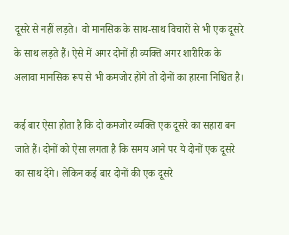दूसरे से नहीं लड़ते। वो मानसिक के साथ-साथ विचारों से भी एक दूसरे के साथ लड़ते हैं। ऐसे में अगर दोनों ही व्यक्ति अगर शारीरिक के अलावा मानसिक रूप से भी कमजोर होंगे तो दोनों का हारना निश्चित है।

कई बार ऐसा होता है कि दो कमजोर व्यक्ति एक दूसरे का सहारा बन जाते हैं। दोनों को ऐसा लगता है कि समय आने पर ये दोनों एक दूसरे का साथ देंगे। लेकिन कई बार दोनों की एक दूसरे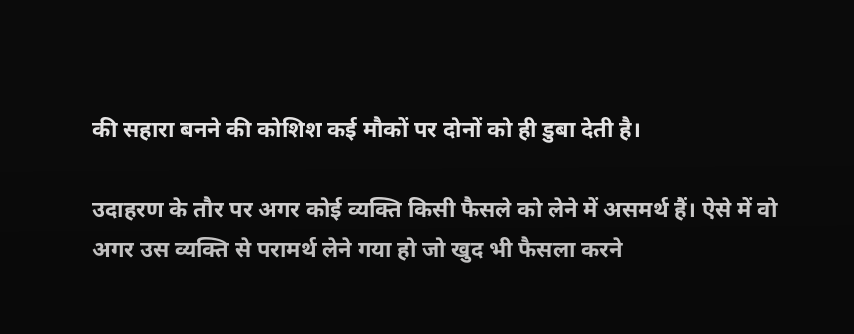की सहारा बनने की कोशिश कई मौकों पर दोनों को ही डुबा देती है।

उदाहरण के तौर पर अगर कोई व्यक्ति किसी फैसले को लेने में असमर्थ हैं। ऐसे में वो अगर उस व्यक्ति से परामर्थ लेने गया हो जो खुद भी फैसला करने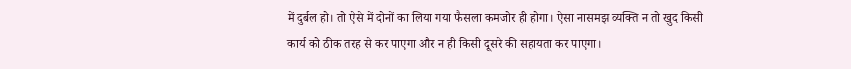में दुर्बल हो। तो ऐसे में दोनों का लिया गया फैसला कमजोर ही होगा। ऐसा नासमझ व्यक्ति न तो खुद किसी कार्य को ठीक तरह से कर पाएगा और न ही किसी दूसरे की सहायता कर पाएगा।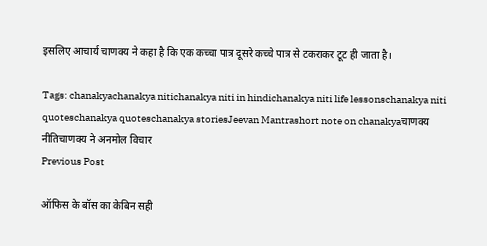इसलिए आचार्य चाणक्य ने कहा है कि एक कच्चा पात्र दूसरे कच्चे पात्र से टकराकर टूट ही जाता है।

Tags: chanakyachanakya nitichanakya niti in hindichanakya niti life lessonschanakya niti quoteschanakya quoteschanakya storiesJeevan Mantrashort note on chanakyaचाणक्य नीतिचाणक्य ने अनमोल विचार
Previous Post

ऑफिस के बॉस का केबिन सही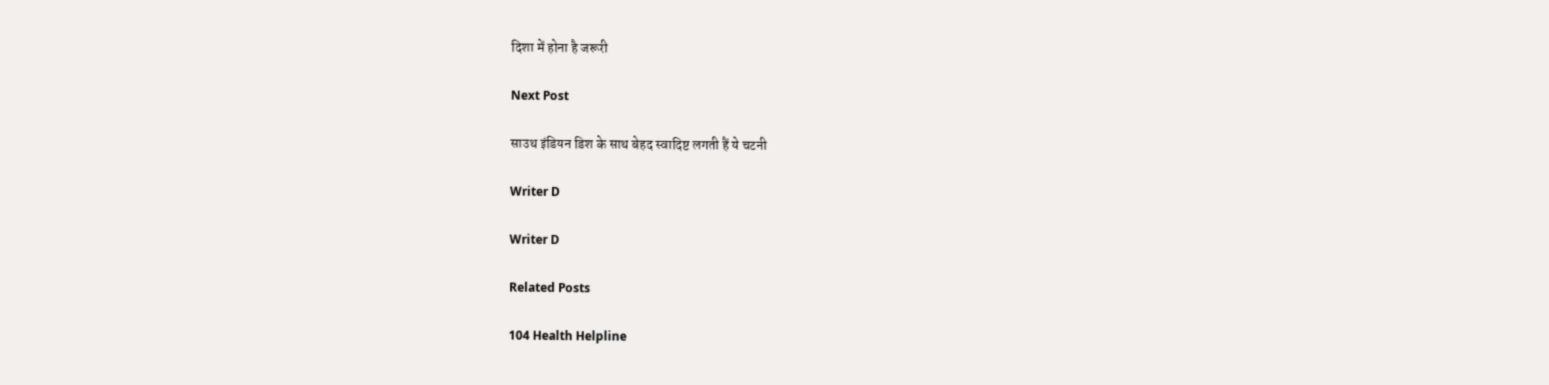दिशा में होना है जरूरी

Next Post

साउथ इंडियन डिश के साथ बेहद स्वादिष्ट लगती हैं ये चटनी

Writer D

Writer D

Related Posts

104 Health Helpline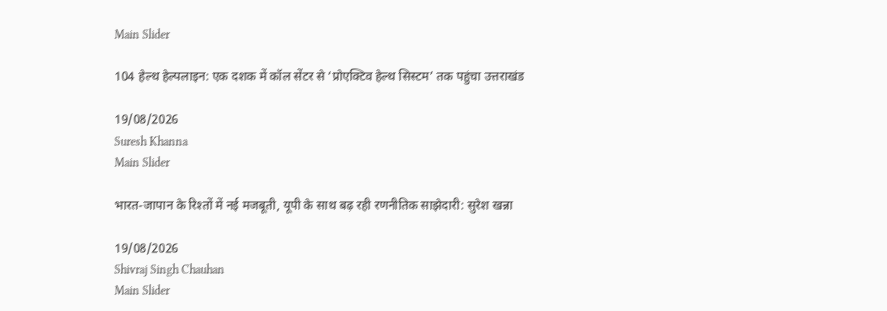Main Slider

104 हेल्थ हेल्पलाइन: एक दशक में कॉल सेंटर से ‘प्रोएक्टिव हेल्थ सिस्टम’ तक पहुंचा उत्तराखंड

19/08/2026
Suresh Khanna
Main Slider

भारत-जापान के रिश्तों में नई मजबूती, यूपी के साथ बढ़ रही रणनीतिक साझेदारी: सुरेश खन्ना

19/08/2026
Shivraj Singh Chauhan
Main Slider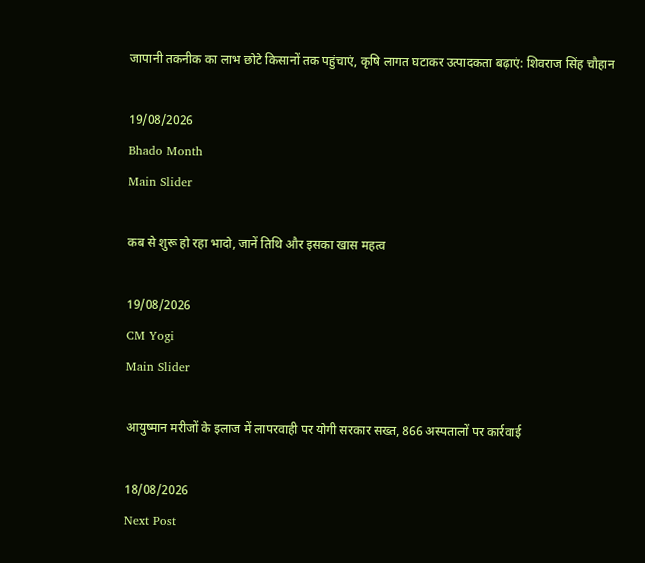जापानी तकनीक का लाभ छोटे किसानों तक पहुंचाएं, कृषि लागत घटाकर उत्पादकता बढ़ाएं: शिवराज सिंह चौहान

19/08/2026
Bhado Month
Main Slider

कब से शुरू हो रहा भादो, जानें तिथि और इसका खास महत्व

19/08/2026
CM Yogi
Main Slider

आयुष्मान मरीजों के इलाज में लापरवाही पर योगी सरकार सख्त, 866 अस्पतालों पर कार्रवाई

18/08/2026
Next Post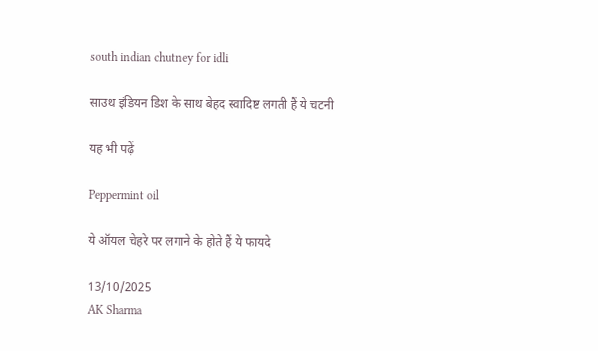south indian chutney for idli

साउथ इंडियन डिश के साथ बेहद स्वादिष्ट लगती हैं ये चटनी

यह भी पढ़ें

Peppermint oil

ये ऑयल चेहरे पर लगाने के होते हैं ये फायदे

13/10/2025
AK Sharma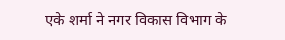एके शर्मा ने नगर विकास विभाग के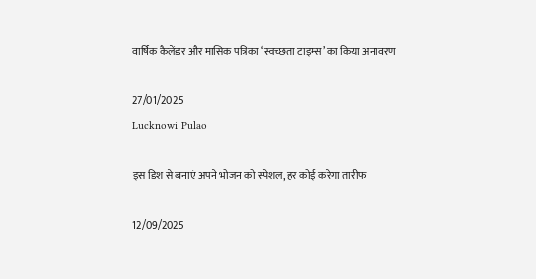वार्षिक कैलेंडर और मासिक पत्रिका ‘स्वच्छता टाइम्स’ का किया अनावरण

27/01/2025
Lucknowi Pulao

इस डिश से बनाएं अपने भोजन को स्पेशल, हर कोई करेगा तारीफ

12/09/2025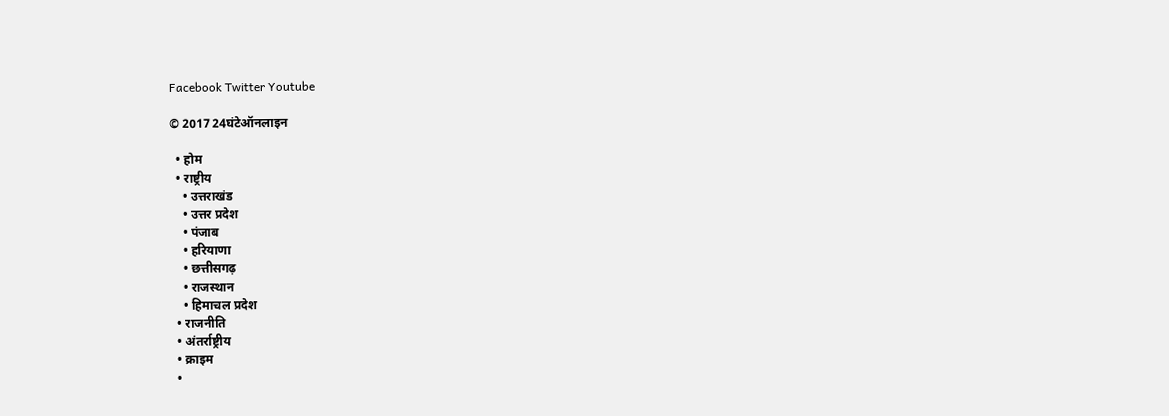Facebook Twitter Youtube

© 2017 24घंटेऑनलाइन

  • होम
  • राष्ट्रीय
    • उत्तराखंड
    • उत्तर प्रदेश
    • पंजाब
    • हरियाणा
    • छत्तीसगढ़
    • राजस्थान
    • हिमाचल प्रदेश
  • राजनीति
  • अंतर्राष्ट्रीय
  • क्राइम
  •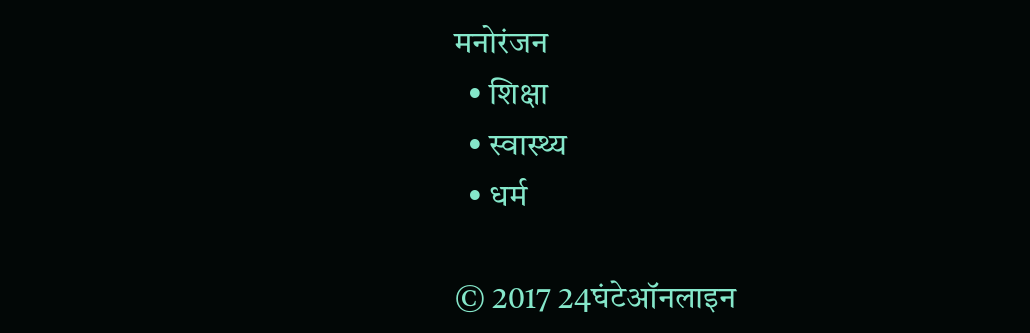मनोरंजन
  • शिक्षा
  • स्वास्थ्य
  • धर्म

© 2017 24घंटेऑनलाइन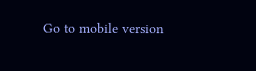Go to mobile version